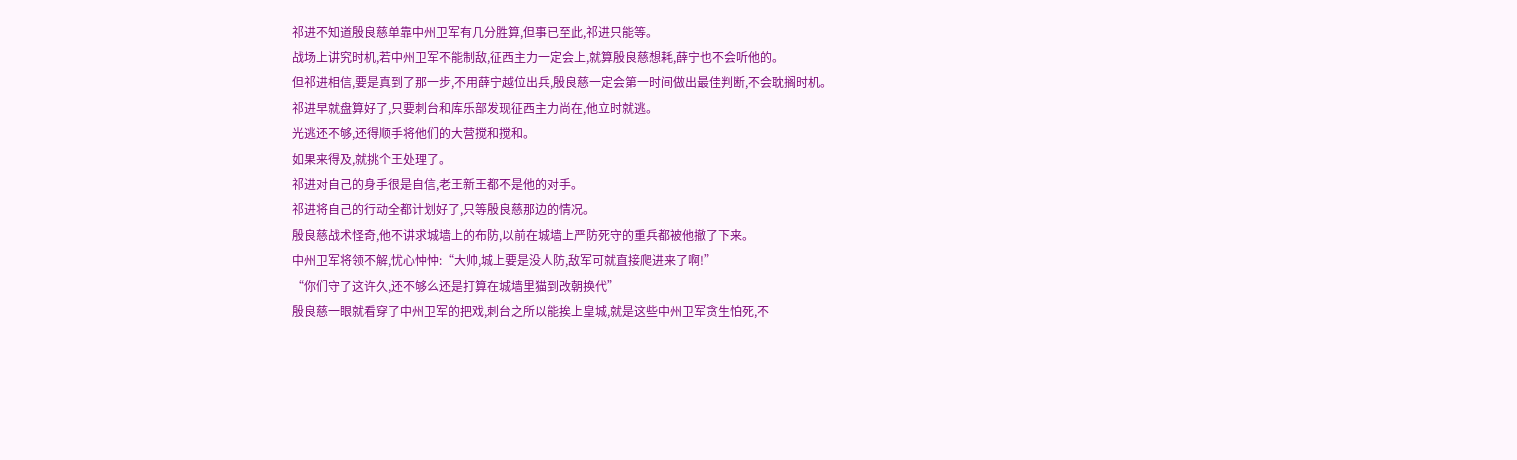祁进不知道殷良慈单靠中州卫军有几分胜算,但事已至此,祁进只能等。
战场上讲究时机,若中州卫军不能制敌,征西主力一定会上,就算殷良慈想耗,薛宁也不会听他的。
但祁进相信,要是真到了那一步,不用薛宁越位出兵,殷良慈一定会第一时间做出最佳判断,不会耽搁时机。
祁进早就盘算好了,只要刺台和库乐部发现征西主力尚在,他立时就逃。
光逃还不够,还得顺手将他们的大营搅和搅和。
如果来得及,就挑个王处理了。
祁进对自己的身手很是自信,老王新王都不是他的对手。
祁进将自己的行动全都计划好了,只等殷良慈那边的情况。
殷良慈战术怪奇,他不讲求城墙上的布防,以前在城墙上严防死守的重兵都被他撤了下来。
中州卫军将领不解,忧心忡忡:“大帅,城上要是没人防,敌军可就直接爬进来了啊!”
“你们守了这许久,还不够么还是打算在城墙里猫到改朝换代”
殷良慈一眼就看穿了中州卫军的把戏,刺台之所以能挨上皇城,就是这些中州卫军贪生怕死,不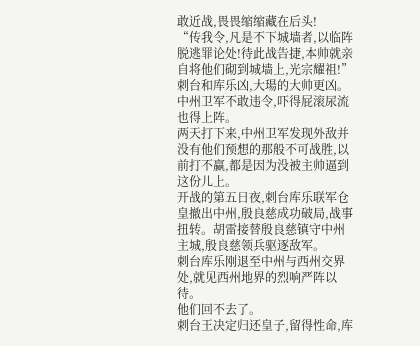敢近战,畏畏缩缩藏在后头!
“传我令,凡是不下城墙者,以临阵脱逃罪论处!待此战告捷,本帅就亲自将他们砌到城墙上,光宗耀祖!”
刺台和库乐凶,大瑒的大帅更凶。
中州卫军不敢违令,吓得屁滚尿流也得上阵。
两天打下来,中州卫军发现外敌并没有他们预想的那般不可战胜,以前打不赢,都是因为没被主帅逼到这份儿上。
开战的第五日夜,刺台库乐联军仓皇撤出中州,殷良慈成功破局,战事扭转。胡雷接替殷良慈镇守中州主城,殷良慈领兵驱逐敌军。
刺台库乐刚退至中州与西州交界处,就见西州地界的烈响严阵以待。
他们回不去了。
刺台王决定归还皇子,留得性命,库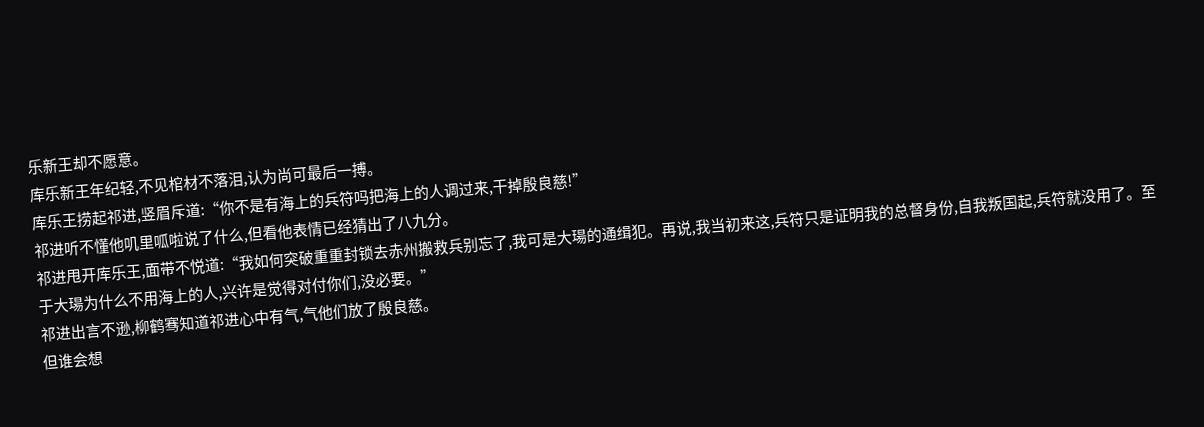乐新王却不愿意。
库乐新王年纪轻,不见棺材不落泪,认为尚可最后一搏。
库乐王捞起祁进,竖眉斥道:“你不是有海上的兵符吗把海上的人调过来,干掉殷良慈!”
祁进听不懂他叽里呱啦说了什么,但看他表情已经猜出了八九分。
祁进甩开库乐王,面带不悦道:“我如何突破重重封锁去赤州搬救兵别忘了,我可是大瑒的通缉犯。再说,我当初来这,兵符只是证明我的总督身份,自我叛国起,兵符就没用了。至于大瑒为什么不用海上的人,兴许是觉得对付你们,没必要。”
祁进出言不逊,柳鹤骞知道祁进心中有气,气他们放了殷良慈。
但谁会想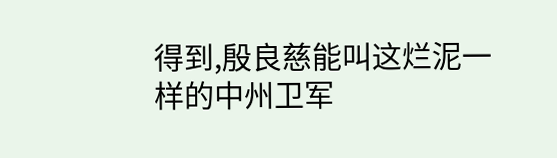得到,殷良慈能叫这烂泥一样的中州卫军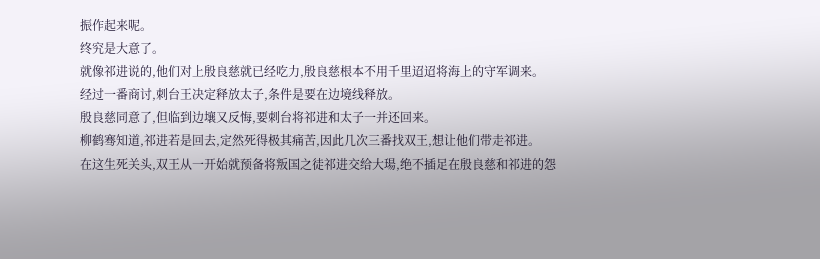振作起来呢。
终究是大意了。
就像祁进说的,他们对上殷良慈就已经吃力,殷良慈根本不用千里迢迢将海上的守军调来。
经过一番商讨,刺台王决定释放太子,条件是要在边境线释放。
殷良慈同意了,但临到边壤又反悔,要刺台将祁进和太子一并还回来。
柳鹤骞知道,祁进若是回去,定然死得极其痛苦,因此几次三番找双王,想让他们带走祁进。
在这生死关头,双王从一开始就预备将叛国之徒祁进交给大瑒,绝不插足在殷良慈和祁进的怨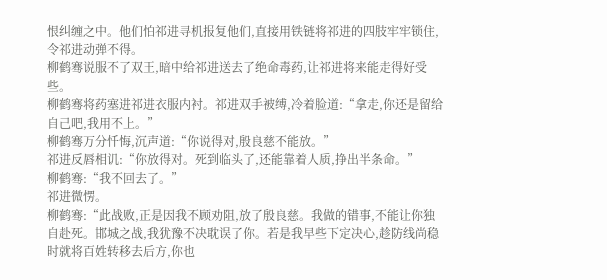恨纠缠之中。他们怕祁进寻机报复他们,直接用铁链将祁进的四肢牢牢锁住,令祁进动弹不得。
柳鹤骞说服不了双王,暗中给祁进送去了绝命毒药,让祁进将来能走得好受些。
柳鹤骞将药塞进祁进衣服内衬。祁进双手被缚,冷着脸道:“拿走,你还是留给自己吧,我用不上。”
柳鹤骞万分忏悔,沉声道:“你说得对,殷良慈不能放。”
祁进反唇相讥:“你放得对。死到临头了,还能靠着人质,挣出半条命。”
柳鹤骞:“我不回去了。”
祁进微愣。
柳鹤骞:“此战败,正是因我不顾劝阻,放了殷良慈。我做的错事,不能让你独自赴死。邯城之战,我犹豫不决耽误了你。若是我早些下定决心,趁防线尚稳时就将百姓转移去后方,你也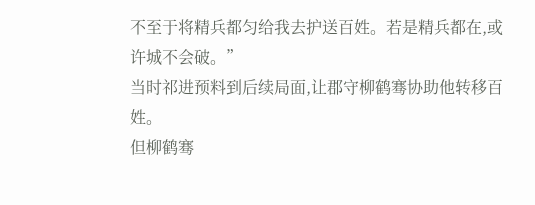不至于将精兵都匀给我去护送百姓。若是精兵都在,或许城不会破。”
当时祁进预料到后续局面,让郡守柳鹤骞协助他转移百姓。
但柳鹤骞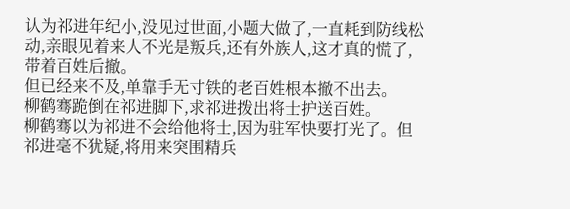认为祁进年纪小,没见过世面,小题大做了,一直耗到防线松动,亲眼见着来人不光是叛兵,还有外族人,这才真的慌了,带着百姓后撤。
但已经来不及,单靠手无寸铁的老百姓根本撤不出去。
柳鹤骞跪倒在祁进脚下,求祁进拨出将士护送百姓。
柳鹤骞以为祁进不会给他将士,因为驻军快要打光了。但祁进毫不犹疑,将用来突围精兵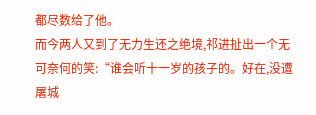都尽数给了他。
而今两人又到了无力生还之绝境,祁进扯出一个无可奈何的笑:“谁会听十一岁的孩子的。好在,没遭屠城